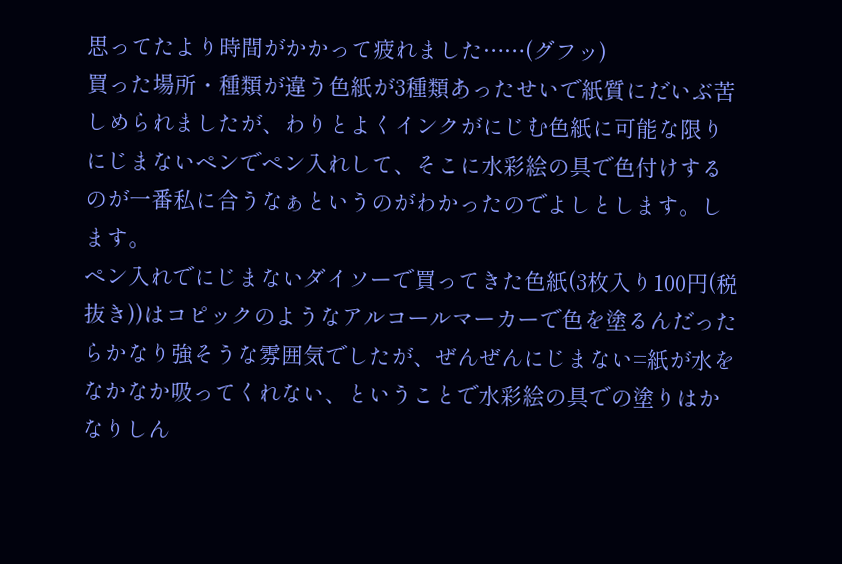思ってたより時間がかかって疲れました……(グフッ)
買った場所・種類が違う色紙が3種類あったせいで紙質にだいぶ苦しめられましたが、わりとよくインクがにじむ色紙に可能な限りにじまないペンでペン入れして、そこに水彩絵の具で色付けするのが一番私に合うなぁというのがわかったのでよしとします。します。
ペン入れでにじまないダイソーで買ってきた色紙(3枚入り100円(税抜き))はコピックのようなアルコールマーカーで色を塗るんだったらかなり強そうな雰囲気でしたが、ぜんぜんにじまない=紙が水をなかなか吸ってくれない、ということで水彩絵の具での塗りはかなりしん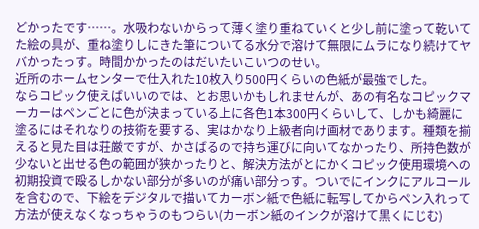どかったです……。水吸わないからって薄く塗り重ねていくと少し前に塗って乾いてた絵の具が、重ね塗りしにきた筆についてる水分で溶けて無限にムラになり続けてヤバかったっす。時間かかったのはだいたいこいつのせい。
近所のホームセンターで仕入れた10枚入り500円くらいの色紙が最強でした。
ならコピック使えばいいのでは、とお思いかもしれませんが、あの有名なコピックマーカーはペンごとに色が決まっている上に各色1本300円くらいして、しかも綺麗に塗るにはそれなりの技術を要する、実はかなり上級者向け画材であります。種類を揃えると見た目は荘厳ですが、かさばるので持ち運びに向いてなかったり、所持色数が少ないと出せる色の範囲が狭かったりと、解決方法がとにかくコピック使用環境への初期投資で殴るしかない部分が多いのが痛い部分っす。ついでにインクにアルコールを含むので、下絵をデジタルで描いてカーボン紙で色紙に転写してからペン入れって方法が使えなくなっちゃうのもつらい(カーボン紙のインクが溶けて黒くにじむ)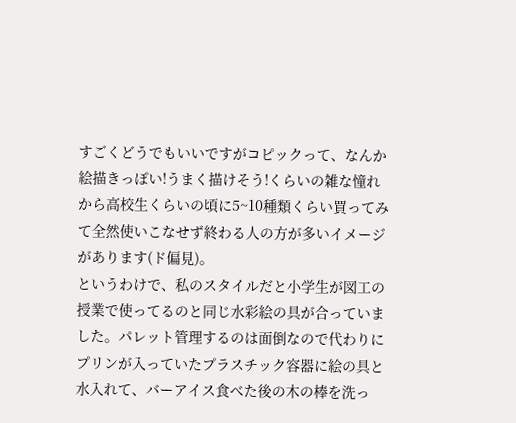すごくどうでもいいですがコピックって、なんか絵描きっぽい!うまく描けそう!くらいの雑な憧れから高校生くらいの頃に5~10種類くらい買ってみて全然使いこなせず終わる人の方が多いイメージがあります(ド偏見)。
というわけで、私のスタイルだと小学生が図工の授業で使ってるのと同じ水彩絵の具が合っていました。パレット管理するのは面倒なので代わりにプリンが入っていたプラスチック容器に絵の具と水入れて、バーアイス食べた後の木の棒を洗っ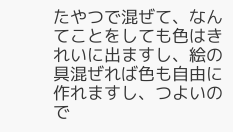たやつで混ぜて、なんてことをしても色はきれいに出ますし、絵の具混ぜれば色も自由に作れますし、つよいので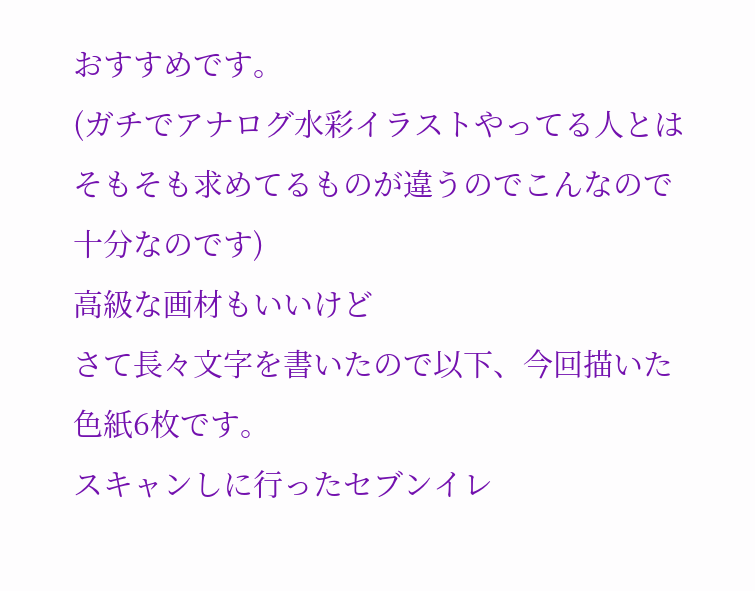おすすめです。
(ガチでアナログ水彩イラストやってる人とはそもそも求めてるものが違うのでこんなので十分なのです)
高級な画材もいいけど
さて長々文字を書いたので以下、今回描いた色紙6枚です。
スキャンしに行ったセブンイレ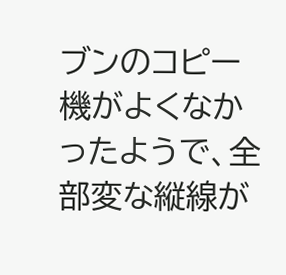ブンのコピー機がよくなかったようで、全部変な縦線が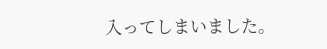入ってしまいました。